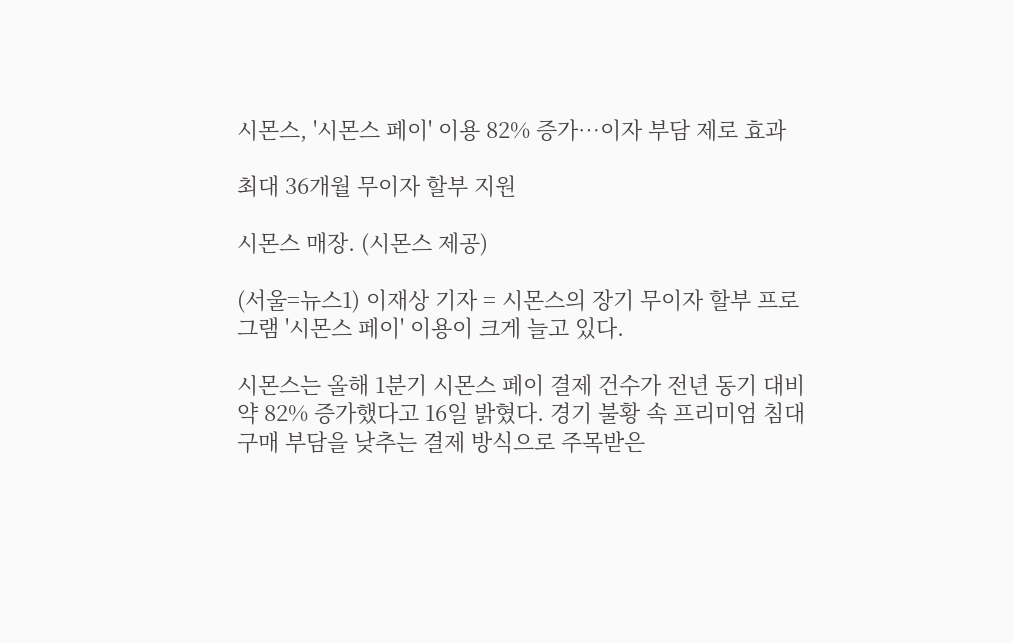시몬스, '시몬스 페이' 이용 82% 증가…이자 부담 제로 효과

최대 36개월 무이자 할부 지원

시몬스 매장. (시몬스 제공)

(서울=뉴스1) 이재상 기자 = 시몬스의 장기 무이자 할부 프로그램 '시몬스 페이' 이용이 크게 늘고 있다.

시몬스는 올해 1분기 시몬스 페이 결제 건수가 전년 동기 대비 약 82% 증가했다고 16일 밝혔다. 경기 불황 속 프리미엄 침대 구매 부담을 낮추는 결제 방식으로 주목받은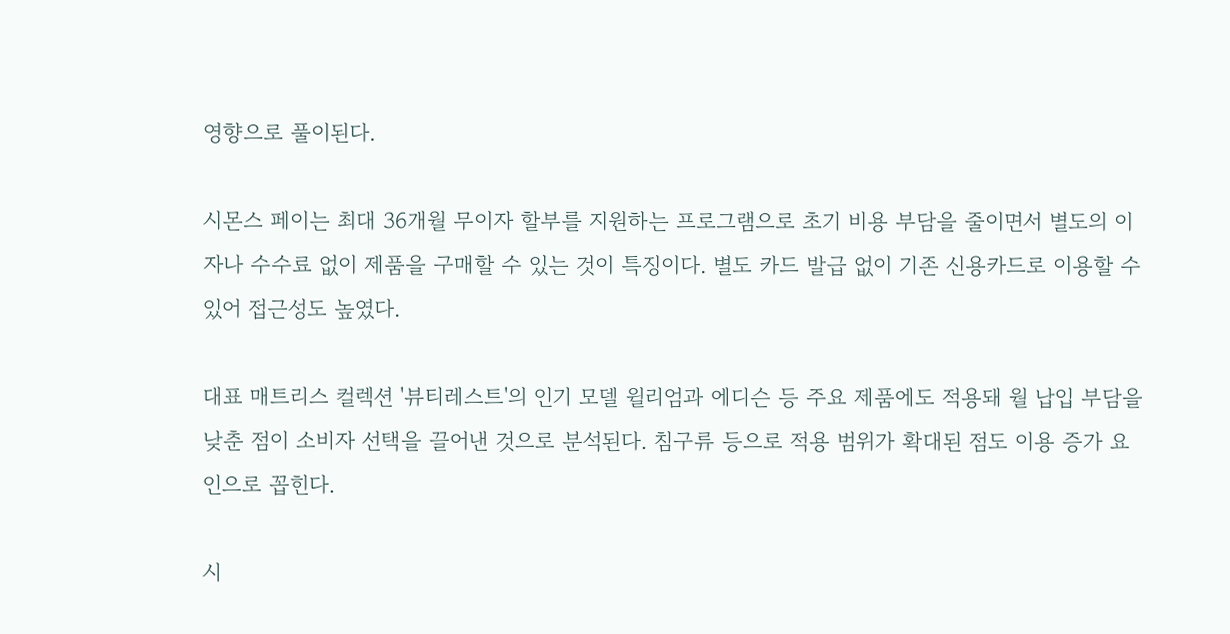영향으로 풀이된다.

시몬스 페이는 최대 36개월 무이자 할부를 지원하는 프로그램으로 초기 비용 부담을 줄이면서 별도의 이자나 수수료 없이 제품을 구매할 수 있는 것이 특징이다. 별도 카드 발급 없이 기존 신용카드로 이용할 수 있어 접근성도 높였다.

대표 매트리스 컬렉션 '뷰티레스트'의 인기 모델 윌리엄과 에디슨 등 주요 제품에도 적용돼 월 납입 부담을 낮춘 점이 소비자 선택을 끌어낸 것으로 분석된다. 침구류 등으로 적용 범위가 확대된 점도 이용 증가 요인으로 꼽힌다.

시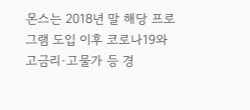몬스는 2018년 말 해당 프로그램 도입 이후 코로나19와 고금리·고물가 등 경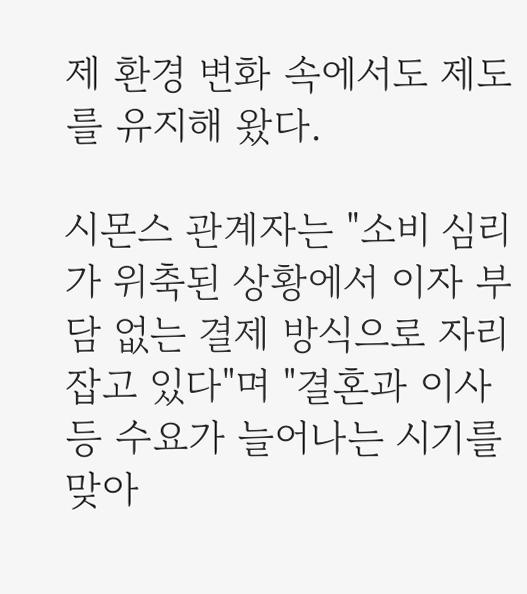제 환경 변화 속에서도 제도를 유지해 왔다.

시몬스 관계자는 "소비 심리가 위축된 상황에서 이자 부담 없는 결제 방식으로 자리 잡고 있다"며 "결혼과 이사 등 수요가 늘어나는 시기를 맞아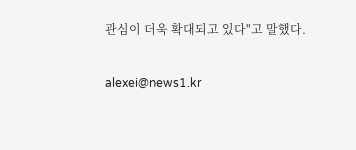관심이 더욱 확대되고 있다"고 말했다.

alexei@news1.kr